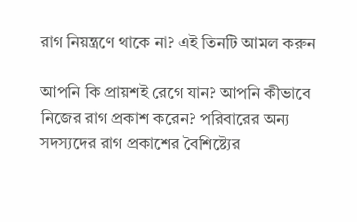রাগ নিয়ন্ত্রণে থাকে না? এই তিনটি আমল করুন

আপনি কি প্রায়শই রেগে যান? আপনি কীভাবে নিজের রাগ প্রকাশ করেন? পরিবারের অন্য সদস্যদের রাগ প্রকাশের বৈশিষ্ট্যের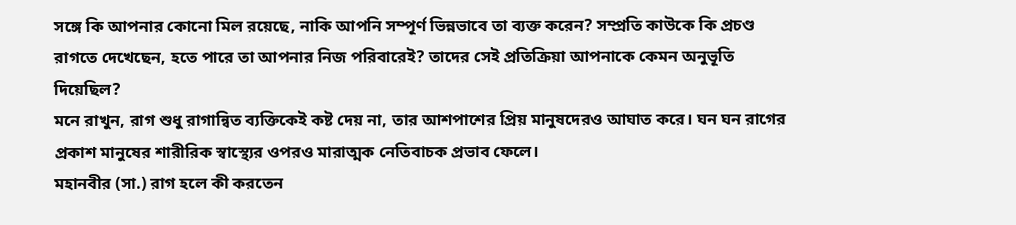সঙ্গে কি আপনার কোনো মিল রয়েছে, নাকি আপনি সম্পূর্ণ ভিন্নভাবে তা ব্যক্ত করেন? সম্প্রতি কাউকে কি প্রচণ্ড রাগতে দেখেছেন, হতে পারে তা আপনার নিজ পরিবারেই? তাদের সেই প্রতিক্রিয়া আপনাকে কেমন অনুভূতি দিয়েছিল?
মনে রাখুন, রাগ শুধু রাগান্বিত ব্যক্তিকেই কষ্ট দেয় না, তার আশপাশের প্রিয় মানুষদেরও আঘাত করে। ঘন ঘন রাগের প্রকাশ মানুষের শারীরিক স্বাস্থ্যের ওপরও মারাত্মক নেতিবাচক প্রভাব ফেলে।
মহানবীর (সা.) রাগ হলে কী করতেন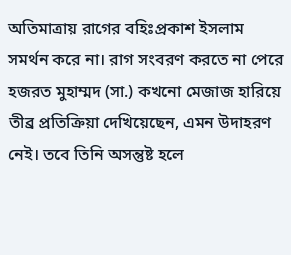অতিমাত্রায় রাগের বহিঃপ্রকাশ ইসলাম সমর্থন করে না। রাগ সংবরণ করতে না পেরে হজরত মুহাম্মদ (সা.) কখনো মেজাজ হারিয়ে তীব্র প্রতিক্রিয়া দেখিয়েছেন, এমন উদাহরণ নেই। তবে তিনি অসন্তুষ্ট হলে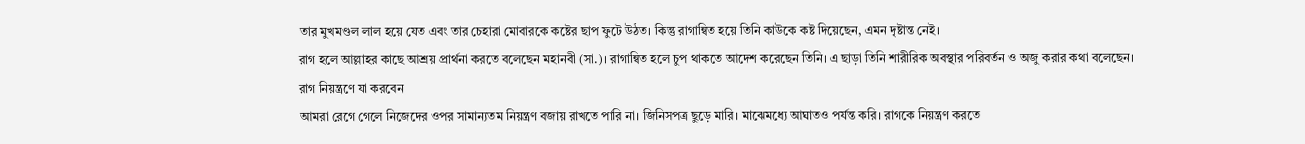তার মুখমণ্ডল লাল হয়ে যেত এবং তার চেহারা মোবারকে কষ্টের ছাপ ফুটে উঠত। কিন্তু রাগান্বিত হয়ে তিনি কাউকে কষ্ট দিয়েছেন, এমন দৃষ্টান্ত নেই।
রাগ হলে আল্লাহর কাছে আশ্রয় প্রার্থনা করতে বলেছেন মহানবী (সা.)। রাগান্বিত হলে চুপ থাকতে আদেশ করেছেন তিনি। এ ছাড়া তিনি শারীরিক অবস্থার পরিবর্তন ও অজু করার কথা বলেছেন।
রাগ নিয়ন্ত্রণে যা করবেন
আমরা রেগে গেলে নিজেদের ওপর সামান্যতম নিয়ন্ত্রণ বজায় রাখতে পারি না। জিনিসপত্র ছুড়ে মারি। মাঝেমধ্যে আঘাতও পর্যন্ত করি। রাগকে নিয়ন্ত্রণ করতে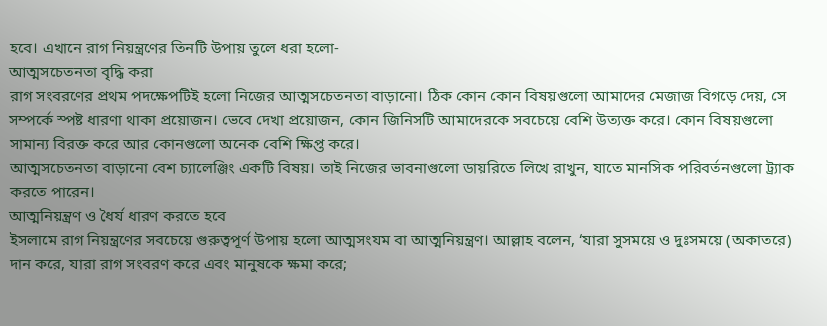হবে। এখানে রাগ নিয়ন্ত্রণের তিনটি উপায় তুলে ধরা হলো-
আত্মসচেতনতা বৃদ্ধি করা
রাগ সংবরণের প্রথম পদক্ষেপটিই হলো নিজের আত্মসচেতনতা বাড়ানো। ঠিক কোন কোন বিষয়গুলো আমাদের মেজাজ বিগড়ে দেয়, সে সম্পর্কে স্পষ্ট ধারণা থাকা প্রয়োজন। ভেবে দেখা প্রয়োজন, কোন জিনিসটি আমাদেরকে সবচেয়ে বেশি উত্যক্ত করে। কোন বিষয়গুলো সামান্য বিরক্ত করে আর কোনগুলো অনেক বেশি ক্ষিপ্ত করে।
আত্মসচেতনতা বাড়ানো বেশ চ্যালেঞ্জিং একটি বিষয়। তাই নিজের ভাবনাগুলো ডায়রিতে লিখে রাখুন, যাতে মানসিক পরিবর্তনগুলো ট্র্যাক করতে পারেন।
আত্মনিয়ন্ত্রণ ও ধৈর্য ধারণ করতে হবে
ইসলামে রাগ নিয়ন্ত্রণের সবচেয়ে গুরুত্বপূর্ণ উপায় হলো আত্মসংযম বা আত্মনিয়ন্ত্রণ। আল্লাহ বলেন, ‘যারা সুসময়ে ও দুঃসময়ে (অকাতরে) দান করে, যারা রাগ সংবরণ করে এবং মানুষকে ক্ষমা করে;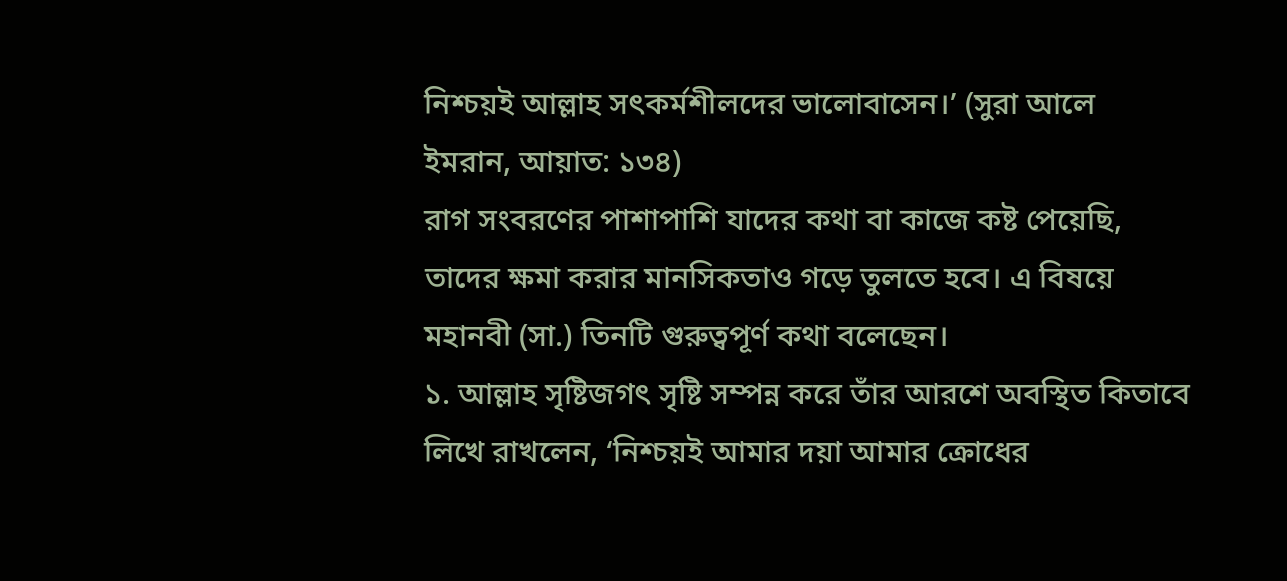নিশ্চয়ই আল্লাহ সৎকর্মশীলদের ভালোবাসেন।’ (সুরা আলে ইমরান, আয়াত: ১৩৪)
রাগ সংবরণের পাশাপাশি যাদের কথা বা কাজে কষ্ট পেয়েছি, তাদের ক্ষমা করার মানসিকতাও গড়ে তুলতে হবে। এ বিষয়ে মহানবী (সা.) তিনটি গুরুত্বপূর্ণ কথা বলেছেন।
১. আল্লাহ সৃষ্টিজগৎ সৃষ্টি সম্পন্ন করে তাঁর আরশে অবস্থিত কিতাবে লিখে রাখলেন, ‘নিশ্চয়ই আমার দয়া আমার ক্রোধের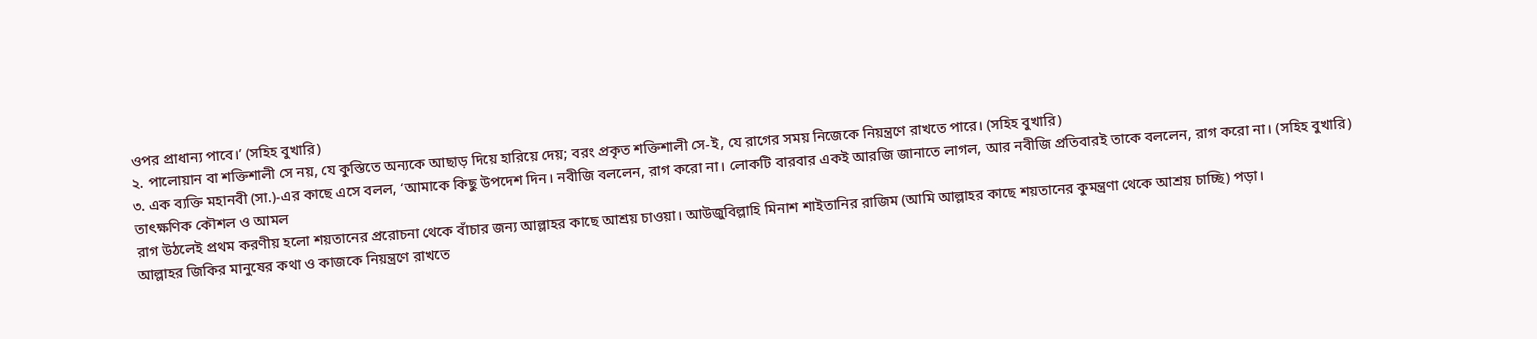ওপর প্রাধান্য পাবে।’ (সহিহ বুখারি)
২. পালোয়ান বা শক্তিশালী সে নয়, যে কুস্তিতে অন্যকে আছাড় দিয়ে হারিয়ে দেয়; বরং প্রকৃত শক্তিশালী সে-ই, যে রাগের সময় নিজেকে নিয়ন্ত্রণে রাখতে পারে। (সহিহ বুখারি)
৩. এক ব্যক্তি মহানবী (সা.)-এর কাছে এসে বলল, ‘আমাকে কিছু উপদেশ দিন। নবীজি বললেন, রাগ করো না। লোকটি বারবার একই আরজি জানাতে লাগল, আর নবীজি প্রতিবারই তাকে বললেন, রাগ করো না। (সহিহ বুখারি)
তাৎক্ষণিক কৌশল ও আমল
রাগ উঠলেই প্রথম করণীয় হলো শয়তানের প্ররোচনা থেকে বাঁচার জন্য আল্লাহর কাছে আশ্রয় চাওয়া। আউজুবিল্লাহি মিনাশ শাইতানির রাজিম (আমি আল্লাহর কাছে শয়তানের কুমন্ত্রণা থেকে আশ্রয় চাচ্ছি) পড়া।
আল্লাহর জিকির মানুষের কথা ও কাজকে নিয়ন্ত্রণে রাখতে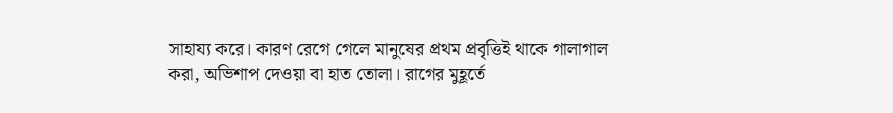সাহায্য করে। কারণ রেগে গেলে মানুষের প্রথম প্রবৃত্তিই থাকে গালাগাল করা, অভিশাপ দেওয়া বা হাত তোলা। রাগের মুহূর্তে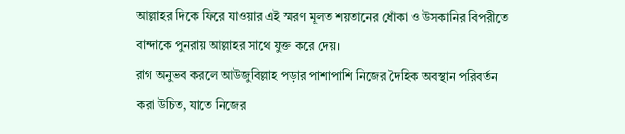আল্লাহর দিকে ফিরে যাওয়ার এই স্মরণ মূলত শয়তানের ধোঁকা ও উসকানির বিপরীতে বান্দাকে পুনরায় আল্লাহর সাথে যুক্ত করে দেয়।
রাগ অনুভব করলে আউজুবিল্লাহ পড়ার পাশাপাশি নিজের দৈহিক অবস্থান পরিবর্তন করা উচিত, যাতে নিজের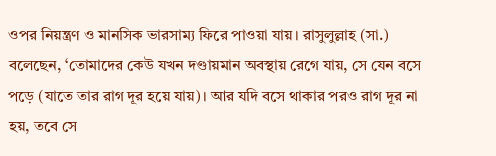ওপর নিয়ন্ত্রণ ও মানসিক ভারসাম্য ফিরে পাওয়া যায়। রাসুলুল্লাহ (সা.) বলেছেন, ‘তোমাদের কেউ যখন দণ্ডায়মান অবস্থায় রেগে যায়, সে যেন বসে পড়ে (যাতে তার রাগ দূর হয়ে যায়)। আর যদি বসে থাকার পরও রাগ দূর না হয়, তবে সে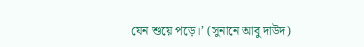যেন শুয়ে পড়ে।’ (সুনানে আবু দাউদ)